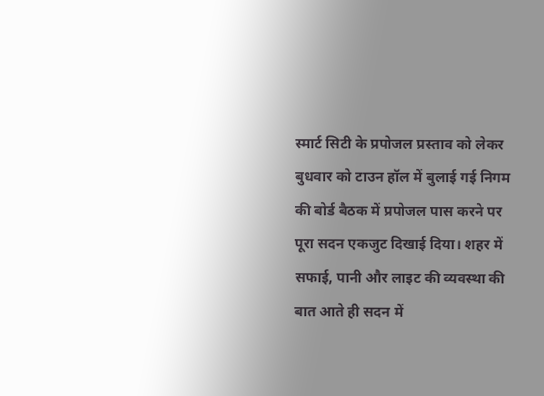स्मार्ट सिटी के प्रपोजल प्रस्ताव को लेकर बुधवार को टाउन हॉल में बुलाई गई निगम की बोर्ड बैठक में प्रपोजल पास करने पर पूरा सदन एकजुट दिखाई दिया। शहर में सफाई, पानी और लाइट की व्यवस्था की बात आते ही सदन में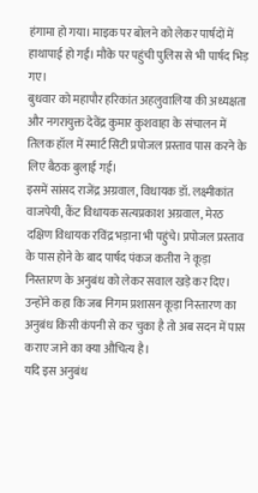हंगामा हो गया। माइक पर बोलने को लेकर पार्षदों में हाथापाई हो गई। मौके पर पहुंची पुलिस से भी पार्षद भिड़ गए।
बुधवार को महापौर हरिकांत अहलुवालिया की अध्यक्षता और नगरायुक्त देवेंद्र कुमार कुशवाहा के संचालन में तिलक हॉल में स्मार्ट सिटी प्रपोजल प्रस्ताव पास करने के लिए बैठक बुलाई गई।
इसमें सांसद राजेंद्र अग्रवाल, विधायक डॉ. लक्ष्मीकांत वाजपेयी, कैंट विधायक सत्यप्रकाश अग्रवाल, मेरठ दक्षिण विधायक रविंद्र भड़ाना भी पहुंचे। प्रपोजल प्रस्ताव के पास होने के बाद पार्षद पंकज कतीरा ने कूड़ा निस्तारण के अनुबंध को लेकर सवाल खड़े कर दिए। उन्होंने कहा कि जब निगम प्रशासन कूड़ा निस्तारण का अनुबंध किसी कंपनी से कर चुका है तो अब सदन में पास कराए जाने का क्या औचित्य है।
यदि इस अनुबंध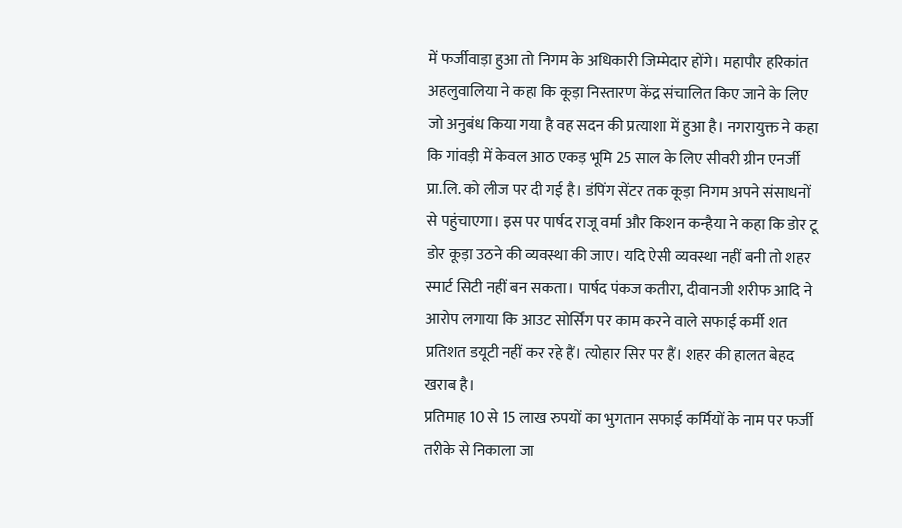में फर्जीवाड़ा हुआ तो निगम के अधिकारी जिम्मेदार होंगे। महापौर हरिकांत अहलुवालिया ने कहा कि कूड़ा निस्तारण केंद्र संचालित किए जाने के लिए जो अनुबंध किया गया है वह सदन की प्रत्याशा में हुआ है। नगरायुक्त ने कहा कि गांवड़ी में केवल आठ एकड़ भूमि 25 साल के लिए सीवरी ग्रीन एनर्जी प्रा.लि. को लीज पर दी गई है। डंपिंग सेंटर तक कूड़ा निगम अपने संसाधनों से पहुंचाएगा। इस पर पार्षद राजू वर्मा और किशन कन्हैया ने कहा कि डोर टू डोर कूड़ा उठने की व्यवस्था की जाए। यदि ऐसी व्यवस्था नहीं बनी तो शहर स्मार्ट सिटी नहीं बन सकता। पार्षद पंकज कतीरा, दीवानजी शरीफ आदि ने आरोप लगाया कि आउट सोर्सिंग पर काम करने वाले सफाई कर्मी शत प्रतिशत डयूटी नहीं कर रहे हैं। त्योहार सिर पर हैं। शहर की हालत बेहद खराब है।
प्रतिमाह 10 से 15 लाख रुपयों का भुगतान सफाई कर्मियों के नाम पर फर्जी तरीके से निकाला जा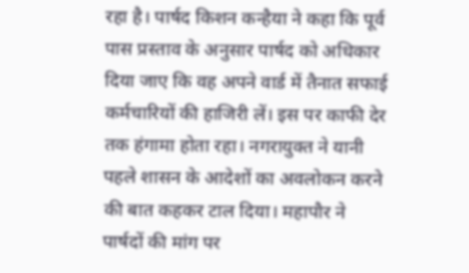रहा है। पार्षद किशन कन्हैया ने कहा कि पूर्व पास प्रस्ताव के अनुसार पार्षद को अधिकार दिया जाए कि वह अपने वार्ड में तैनात सफाई कर्मचारियों की हाजिरी लें। इस पर काफी देर तक हंगामा होता रहा। नगरायुक्त ने यानी पहले शासन के आदेशों का अवलोकन करने की बात कहकर टाल दिया। महापौर ने पार्षदों की मांग पर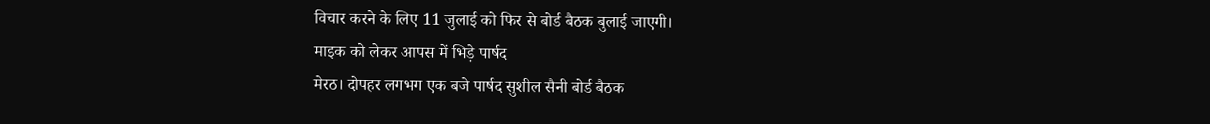विचार करने के लिए 11 जुलाई को फिर से बोर्ड बैठक बुलाई जाएगी।
माइक को लेकर आपस में भिड़े पार्षद
मेरठ। दोपहर लगभग एक बजे पार्षद सुशील सैनी बोर्ड बैठक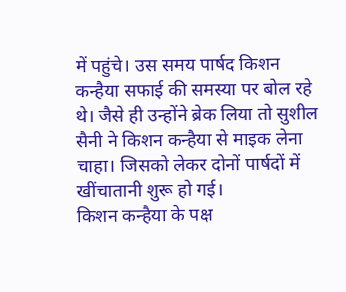में पहुंचे। उस समय पार्षद किशन कन्हैया सफाई की समस्या पर बोल रहे थे। जैसे ही उन्होंने ब्रेक लिया तो सुशील सैनी ने किशन कन्हैया से माइक लेना चाहा। जिसको लेकर दोनों पार्षदों में खींचातानी शुरू हो गई।
किशन कन्हैया के पक्ष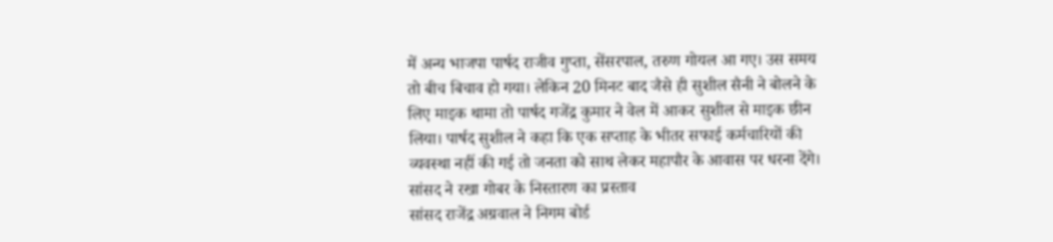में अन्य भाजपा पार्षद राजीव गुप्ता, सेंसरपाल, तरुण गोयल आ गए। उस समय तो बीच बिचाव हो गया। लेकिन 20 मिनट बाद जैसे ही सुशील सैनी ने बोलने के लिए माइक थामा तो पार्षद गजेंद्र कुमार ने वेल में आकर सुशील से माइक छीन लिया। पार्षद सुशील ने कहा कि एक सप्ताह के भीतर सफाई कर्मचारियों की व्यवस्था नहीं की गई तो जनता को साथ लेकर महापौर के आवास पर धरना देंगे।
सांसद ने रखा गोबर के निस्तारण का प्रस्ताव
सांसद राजेंद्र अग्रवाल ने निगम बोर्ड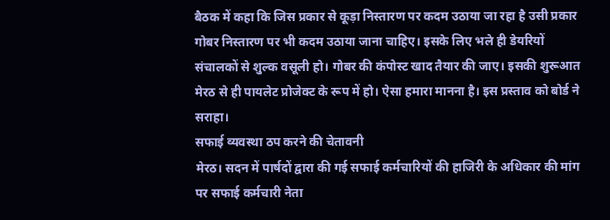बैठक में कहा कि जिस प्रकार से कूड़ा निस्तारण पर कदम उठाया जा रहा है उसी प्रकार गोबर निस्तारण पर भी कदम उठाया जाना चाहिए। इसके लिए भले ही डेयरियों संचालकों से शुल्क वसूली हो। गोबर की कंपोस्ट खाद तैयार की जाए। इसकी शुरूआत मेरठ से ही पायलेट प्रोजेक्ट के रूप में हो। ऐसा हमारा मानना है। इस प्रस्ताव को बोर्ड ने सराहा।
सफाई व्यवस्था ठप करने की चेतावनी
मेरठ। सदन में पार्षदों द्वारा की गई सफाई कर्मचारियों की हाजिरी के अधिकार की मांग पर सफाई कर्मचारी नेता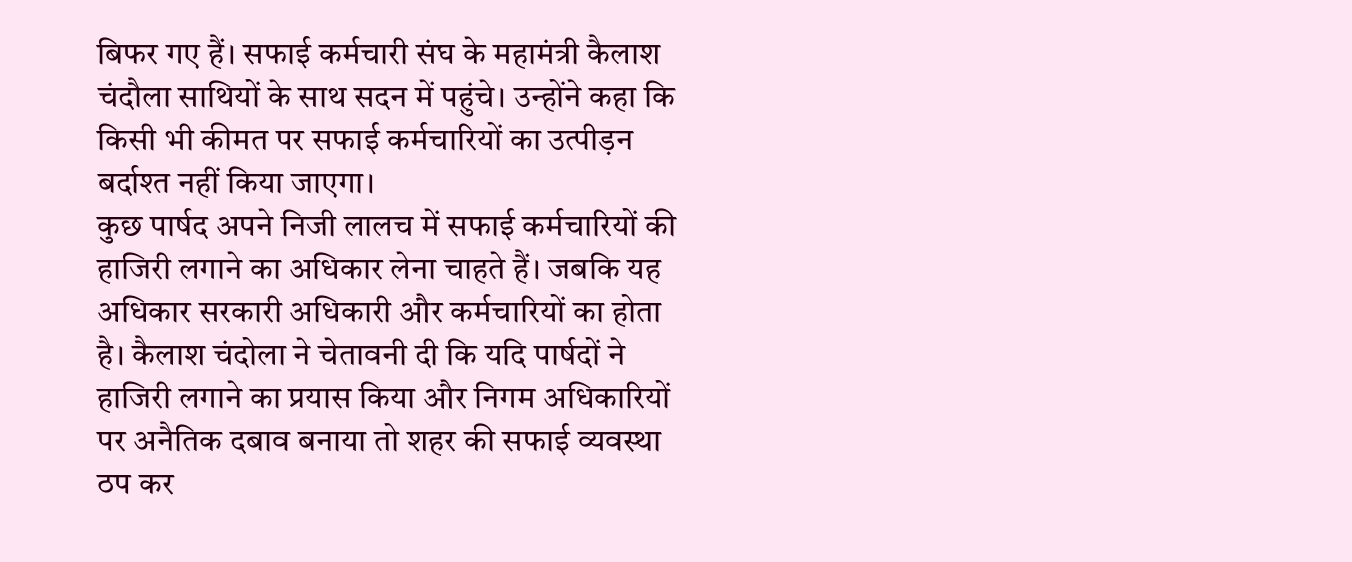बिफर गए हैं। सफाई कर्मचारी संघ के महामंत्री कैलाश चंदौला साथियों के साथ सदन में पहुंचे। उन्होंने कहा कि किसी भी कीमत पर सफाई कर्मचारियों का उत्पीड़न बर्दाश्त नहीं किया जाएगा।
कुछ पार्षद अपने निजी लालच में सफाई कर्मचारियों की हाजिरी लगाने का अधिकार लेना चाहते हैं। जबकि यह अधिकार सरकारी अधिकारी और कर्मचारियों का होता है। कैलाश चंदोला ने चेतावनी दी कि यदि पार्षदों ने हाजिरी लगाने का प्रयास किया और निगम अधिकारियों पर अनैतिक दबाव बनाया तो शहर की सफाई व्यवस्था ठप कर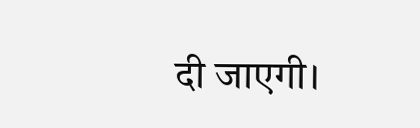दी जाएगी।